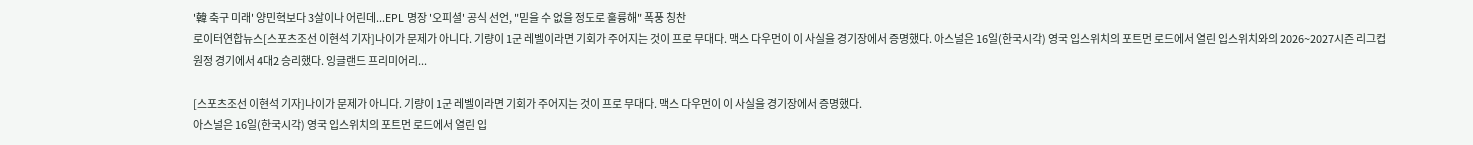'韓 축구 미래' 양민혁보다 3살이나 어린데...EPL 명장 '오피셜' 공식 선언, "믿을 수 없을 정도로 훌륭해" 폭풍 칭찬
로이터연합뉴스[스포츠조선 이현석 기자]나이가 문제가 아니다. 기량이 1군 레벨이라면 기회가 주어지는 것이 프로 무대다. 맥스 다우먼이 이 사실을 경기장에서 증명했다. 아스널은 16일(한국시각) 영국 입스위치의 포트먼 로드에서 열린 입스위치와의 2026~2027시즌 리그컵 원정 경기에서 4대2 승리했다. 잉글랜드 프리미어리...

[스포츠조선 이현석 기자]나이가 문제가 아니다. 기량이 1군 레벨이라면 기회가 주어지는 것이 프로 무대다. 맥스 다우먼이 이 사실을 경기장에서 증명했다.
아스널은 16일(한국시각) 영국 입스위치의 포트먼 로드에서 열린 입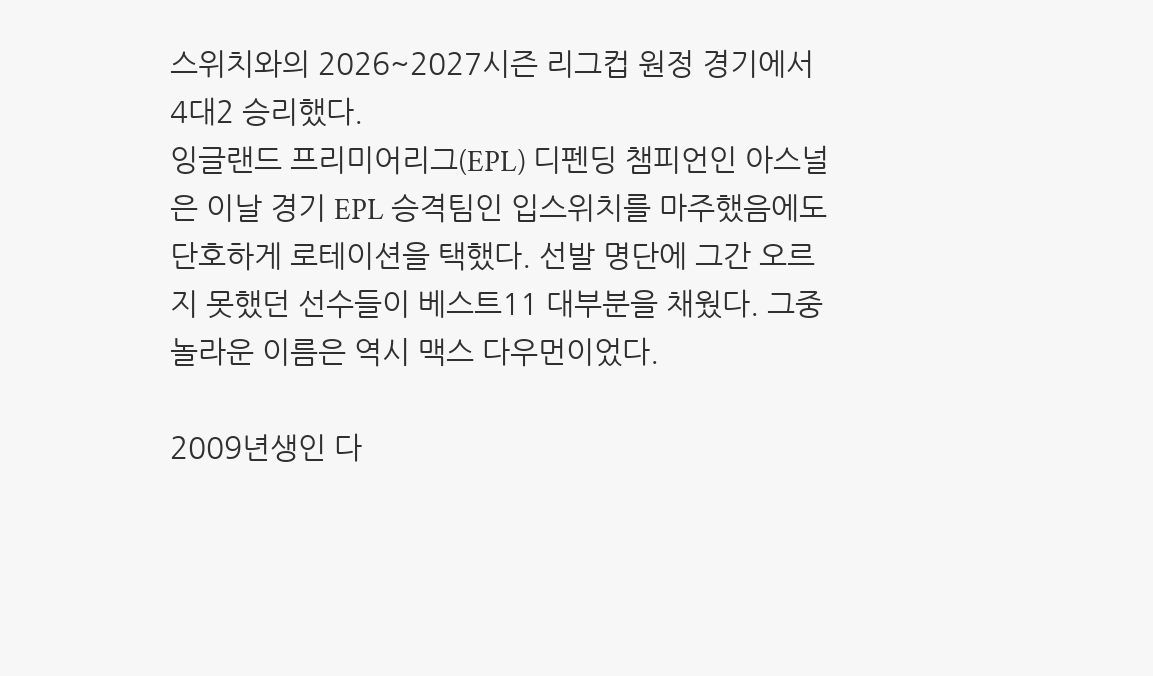스위치와의 2026~2027시즌 리그컵 원정 경기에서 4대2 승리했다.
잉글랜드 프리미어리그(EPL) 디펜딩 챔피언인 아스널은 이날 경기 EPL 승격팀인 입스위치를 마주했음에도 단호하게 로테이션을 택했다. 선발 명단에 그간 오르지 못했던 선수들이 베스트11 대부분을 채웠다. 그중 놀라운 이름은 역시 맥스 다우먼이었다.

2009년생인 다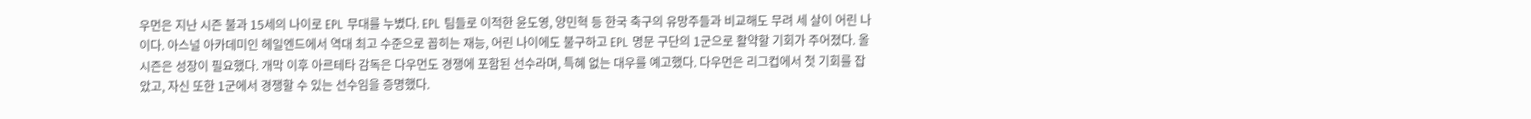우먼은 지난 시즌 불과 15세의 나이로 EPL 무대를 누볐다. EPL 팀들로 이적한 윤도영, 양민혁 등 한국 축구의 유망주들과 비교해도 무려 세 살이 어린 나이다. 아스널 아카데미인 헤일엔드에서 역대 최고 수준으로 꼽히는 재능, 어린 나이에도 불구하고 EPL 명문 구단의 1군으로 활약할 기회가 주어졌다. 올 시즌은 성장이 필요했다. 개막 이후 아르테타 감독은 다우먼도 경쟁에 포함된 선수라며, 특혜 없는 대우를 예고했다. 다우먼은 리그컵에서 첫 기회를 잡았고, 자신 또한 1군에서 경쟁할 수 있는 선수임을 증명했다.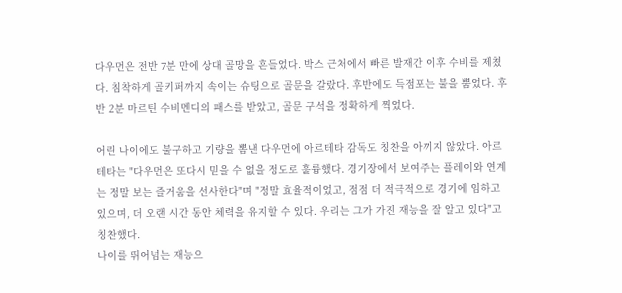다우먼은 전반 7분 만에 상대 골망을 흔들었다. 박스 근처에서 빠른 발재간 이후 수비를 제쳤다. 침착하게 골키퍼까지 속이는 슈팅으로 골문을 갈랐다. 후반에도 득점포는 불을 뿜었다. 후반 2분 마르틴 수비멘디의 패스를 받았고, 골문 구석을 정확하게 찍었다.

어린 나이에도 불구하고 기량을 뽐낸 다우먼에 아르테타 감독도 칭찬을 아끼지 않았다. 아르테타는 "다우먼은 또다시 믿을 수 없을 정도로 훌륭했다. 경기장에서 보여주는 플레이와 연계는 정말 보는 즐거움을 선사한다"며 "정말 효율적이었고, 점점 더 적극적으로 경기에 임하고 있으며, 더 오랜 시간 동안 체력을 유지할 수 있다. 우리는 그가 가진 재능을 잘 알고 있다"고 칭찬했다.
나이를 뛰어넘는 재능으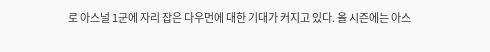로 아스널 1군에 자리 잡은 다우먼에 대한 기대가 커지고 있다. 올 시즌에는 아스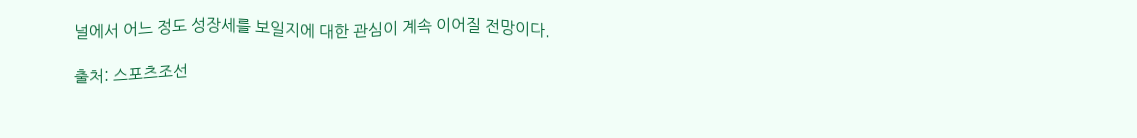널에서 어느 정도 성장세를 보일지에 대한 관심이 계속 이어질 전망이다.

출처: 스포츠조선